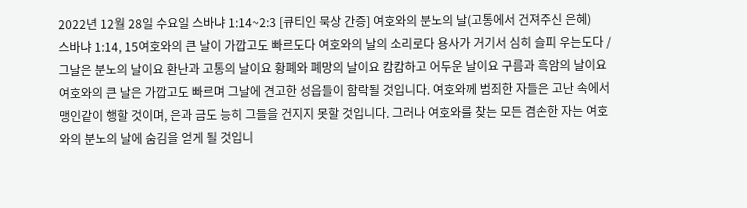2022년 12월 28일 수요일 스바냐 1:14~2:3 [큐티인 묵상 간증] 여호와의 분노의 날(고통에서 건져주신 은혜)
스바냐 1:14, 15여호와의 큰 날이 가깝고도 빠르도다 여호와의 날의 소리로다 용사가 거기서 심히 슬피 우는도다 /그날은 분노의 날이요 환난과 고통의 날이요 황폐와 폐망의 날이요 캄캄하고 어두운 날이요 구름과 흑암의 날이요
여호와의 큰 날은 가깝고도 빠르며 그날에 견고한 성읍들이 함락될 것입니다. 여호와께 범죄한 자들은 고난 속에서 맹인같이 행할 것이며, 은과 금도 능히 그들을 건지지 못할 것입니다. 그러나 여호와를 찾는 모든 겸손한 자는 여호와의 분노의 날에 숨김을 얻게 될 것입니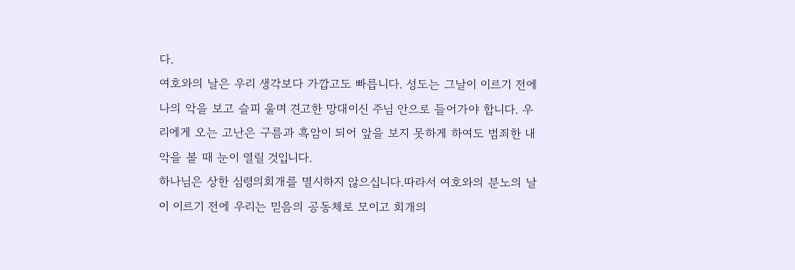다.
여호와의 날은 우리 생각보다 가깝고도 빠릅니다. 성도는 그날이 이르기 전에 나의 악을 보고 슬피 울며 견고한 망대이신 주님 안으로 들어가야 합니다. 우리에게 오는 고난은 구름과 흑암이 되어 앞을 보지 못하게 하여도 범죄한 내 악을 볼 때 눈이 열릴 것입니다.
하나님은 상한 심령의회개를 멸시하지 않으십니다.따라서 여호와의 분노의 날이 이르기 전에 우리는 믿음의 공동체로 모이고 회개의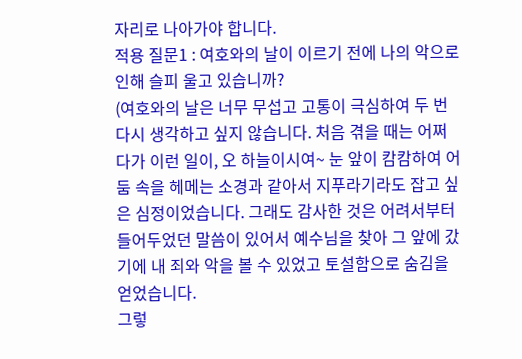자리로 나아가야 합니다.
적용 질문1 : 여호와의 날이 이르기 전에 나의 악으로 인해 슬피 울고 있습니까?
(여호와의 날은 너무 무섭고 고통이 극심하여 두 번 다시 생각하고 싶지 않습니다. 처음 겪을 때는 어쩌다가 이런 일이, 오 하늘이시여~ 눈 앞이 캄캄하여 어둠 속을 헤메는 소경과 같아서 지푸라기라도 잡고 싶은 심정이었습니다. 그래도 감사한 것은 어려서부터 들어두었던 말씀이 있어서 예수님을 찾아 그 앞에 갔기에 내 죄와 악을 볼 수 있었고 토설함으로 숨김을 얻었습니다.
그렇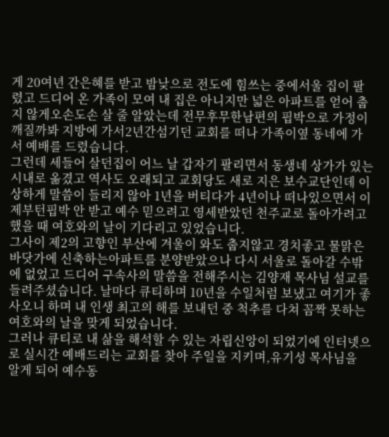게 20여년 간은혜를 받고 밤낮으로 전도에 힘쓰는 중에서울 집이 팔렸고 드디어 온 가족이 모여 내 집은 아니지만 넓은 아파트를 얻어 춥지 않게오손도손 살 줄 알았는데 전무후무한남편의 핍박으로 가정이 깨질까봐 지방에 가서2년간섬기던 교회를 떠나 가족이옆 동네에 가서 예배를 드렸습니다.
그런데 세들어 살던집이 어느 날 갑자기 팔리면서 동생네 상가가 있는 시내로 옮겼고 역사도 오래되고 교회당도 새로 지은 보수교단인데 이상하게 말씀이 들리지 않아 1년을 버티다가 4년이나 떠나있으면서 이제부턴핍박 안 받고 예수 믿으려고 영세받았던 천주교로 돌아가려고 했을 때 여호와의 날이 기다리고 있었습니다.
그사이 제2의 고향인 부산에 겨울이 와도 춥지않고 경치좋고 물맑은 바닷가에 신축하는아파트를 분양받았으나 다시 서울로 돌아갈 수밖에 없었고 드디어 구속사의 말씀을 전해주시는 김양재 목사님 설교를 들려주셨습니다. 날마다 큐티하며 10년을 수일처럼 보냈고 여기가 좋사오니 하며 내 인생 최고의 해를 보내던 중 척추를 다쳐 꼼짝 못하는 여호와의 날을 맞게 되었습니다.
그러나 큐티로 내 삶을 해석할 수 있는 자립신앙이 되었기에 인터넷으로 실시간 예배드리는 교회를 찾아 주일을 지키며,유기성 목사님을 알게 되어 예수동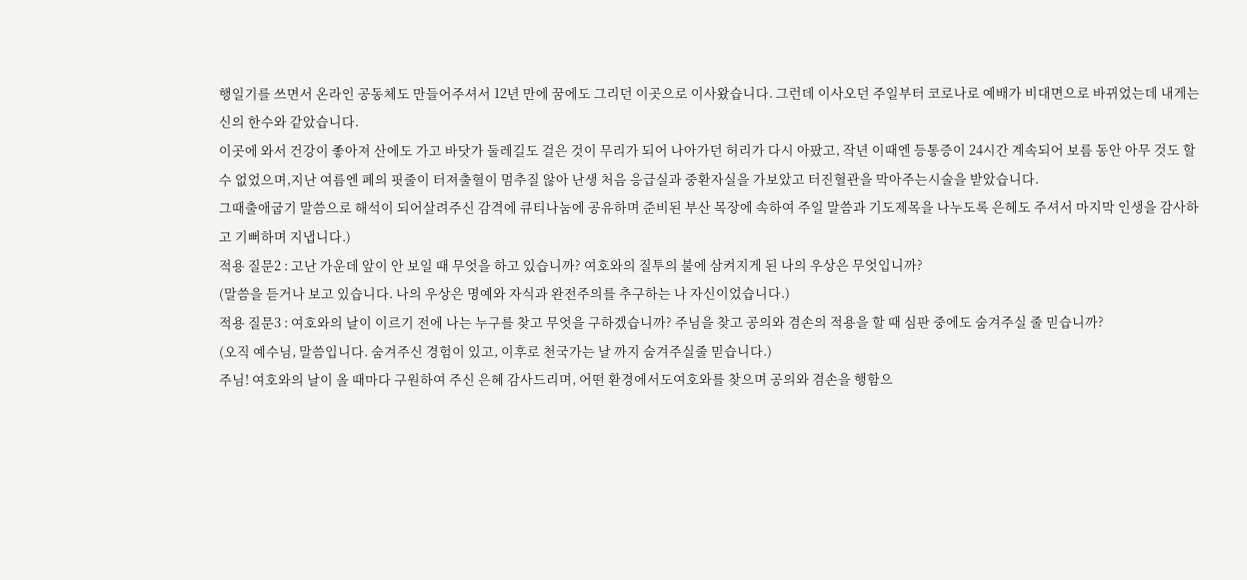행일기를 쓰면서 온라인 공동체도 만들어주셔서 12년 만에 꿈에도 그리던 이곳으로 이사왔습니다. 그런데 이사오던 주일부터 코로나로 예배가 비대면으로 바뀌었는데 내게는 신의 한수와 같았습니다.
이곳에 와서 건강이 좋아져 산에도 가고 바닷가 둘레길도 걸은 것이 무리가 되어 나아가던 허리가 다시 아팠고, 작년 이때엔 등통증이 24시간 계속되어 보름 동안 아무 것도 할 수 없었으며,지난 여름엔 폐의 핏줄이 터져출혈이 멈추질 않아 난생 처음 응급실과 중환자실을 가보았고 터진혈관을 막아주는시술을 받았습니다.
그때출애굽기 말씀으로 해석이 되어살려주신 감격에 큐티나눔에 공유하며 준비된 부산 목장에 속하여 주일 말씀과 기도제목을 나누도록 은혜도 주셔서 마지막 인생을 감사하고 기뻐하며 지냅니다.)
적용 질문2 : 고난 가운데 앞이 안 보일 때 무엇을 하고 있습니까? 여호와의 질투의 불에 삼켜지게 된 나의 우상은 무엇입니까?
(말씀을 듣거나 보고 있습니다. 나의 우상은 명예와 자식과 완전주의를 추구하는 나 자신이었습니다.)
적용 질문3 : 여호와의 날이 이르기 전에 나는 누구를 찾고 무엇을 구하겠습니까? 주님을 찾고 공의와 겸손의 적용을 할 때 심판 중에도 숨겨주실 줄 믿습니까?
(오직 예수님, 말씀입니다. 숨겨주신 경험이 있고, 이후로 천국가는 날 까지 숨겨주실줄 믿습니다.)
주님! 여호와의 날이 올 때마다 구원하여 주신 은혜 감사드리며, 어떤 환경에서도여호와를 찾으며 공의와 겸손을 행함으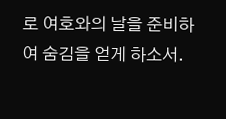로 여호와의 날을 준비하여 숨김을 얻게 하소서.